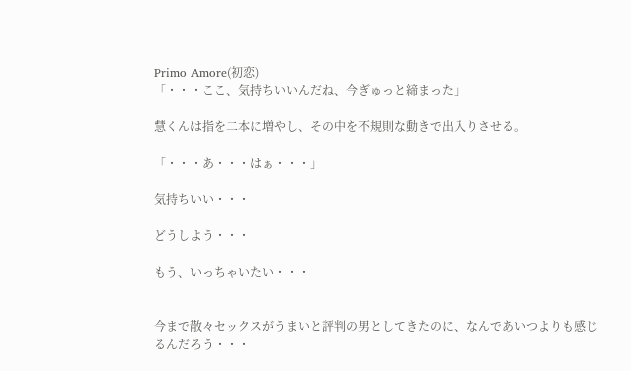Primo Amore(初恋)
「・・・ここ、気持ちいいんだね、今ぎゅっと締まった」

慧くんは指を二本に増やし、その中を不規則な動きで出入りさせる。

「・・・あ・・・はぁ・・・」

気持ちいい・・・

どうしよう・・・

もう、いっちゃいたい・・・


今まで散々セックスがうまいと評判の男としてきたのに、なんであいつよりも感じるんだろう・・・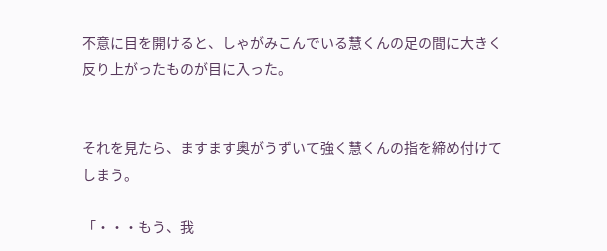不意に目を開けると、しゃがみこんでいる慧くんの足の間に大きく反り上がったものが目に入った。


それを見たら、ますます奥がうずいて強く慧くんの指を締め付けてしまう。

「・・・もう、我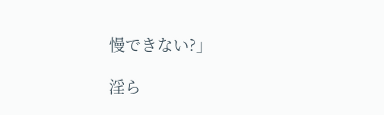慢できない?」

淫ら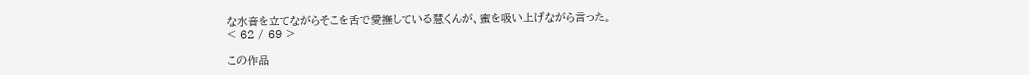な水音を立てながらそこを舌で愛撫している慧くんが、蜜を吸い上げながら言った。
< 62 / 69 >

この作品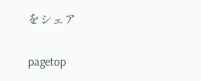をシェア

pagetop